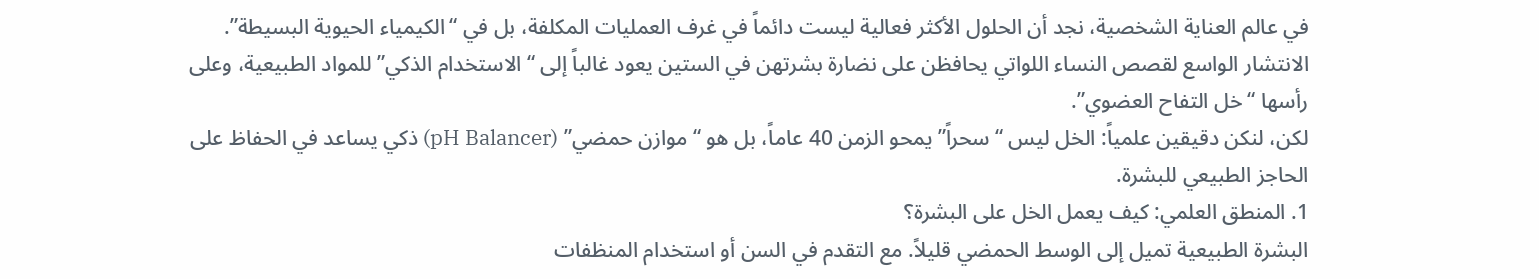في عالم العناية الشخصية، نجد أن الحلول الأكثر فعالية ليست دائماً في غرف العمليات المكلفة، بل في “الكيمياء الحيوية البسيطة”. الانتشار الواسع لقصص النساء اللواتي يحافظن على نضارة بشرتهن في الستين يعود غالباً إلى “الاستخدام الذكي” للمواد الطبيعية، وعلى رأسها “خل التفاح العضوي”.
لكن، لنكن دقيقين علمياً: الخل ليس “سحراً” يمحو الزمن 40 عاماً، بل هو “موازن حمضي” (pH Balancer) ذكي يساعد في الحفاظ على الحاجز الطبيعي للبشرة.
1. المنطق العلمي: كيف يعمل الخل على البشرة؟
البشرة الطبيعية تميل إلى الوسط الحمضي قليلاً. مع التقدم في السن أو استخدام المنظفات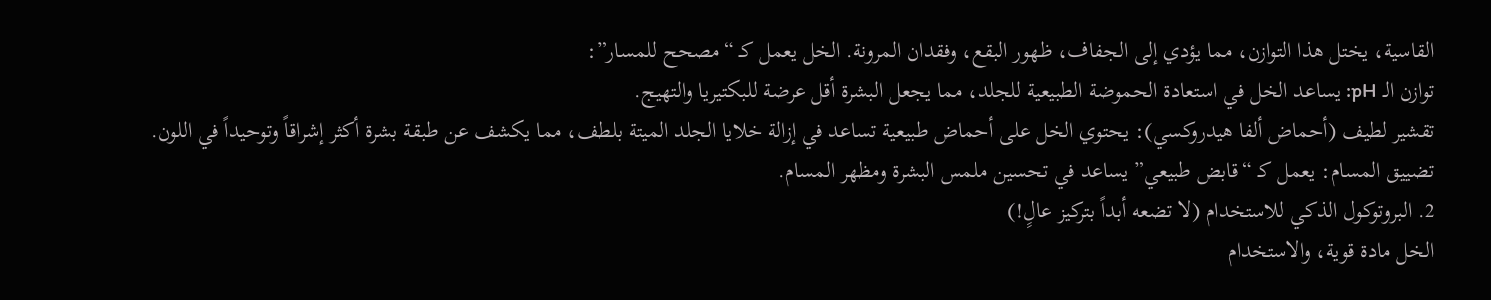القاسية، يختل هذا التوازن، مما يؤدي إلى الجفاف، ظهور البقع، وفقدان المرونة. الخل يعمل كـ “مصحح للمسار”:
توازن الـ pH: يساعد الخل في استعادة الحموضة الطبيعية للجلد، مما يجعل البشرة أقل عرضة للبكتيريا والتهيج.
تقشير لطيف (أحماض ألفا هيدروكسي): يحتوي الخل على أحماض طبيعية تساعد في إزالة خلايا الجلد الميتة بلطف، مما يكشف عن طبقة بشرة أكثر إشراقاً وتوحيداً في اللون.
تضييق المسام: يعمل كـ “قابض طبيعي” يساعد في تحسين ملمس البشرة ومظهر المسام.
2. البروتوكول الذكي للاستخدام (لا تضعه أبداً بتركيز عالٍ!)
الخل مادة قوية، والاستخدام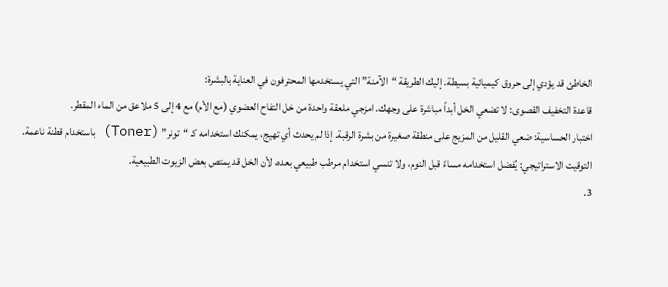الخاطئ قد يؤدي إلى حروق كيميائية بسيطة. إليك الطريقة “الآمنة” التي يستخدمها المحترفون في العناية بالبشرة:
قاعدة التخفيف القصوى: لا تضعي الخل أبداً مباشرة على وجهك. امزجي ملعقة واحدة من خل التفاح العضوي (مع الأم) مع 4 إلى 5 ملاعق من الماء المقطر.
اختبار الحساسية: ضعي القليل من المزيج على منطقة صغيرة من بشرة الرقبة. إذا لم يحدث أي تهيج، يمكنك استخدامه كـ “تونر” (Toner) باستخدام قطنة ناعمة.
التوقيت الاستراتيجي: يُفضل استخدامه مساءً قبل النوم، ولا تنسي استخدام مرطب طبيعي بعده، لأن الخل قد يمتص بعض الزيوت الطبيعية.
3.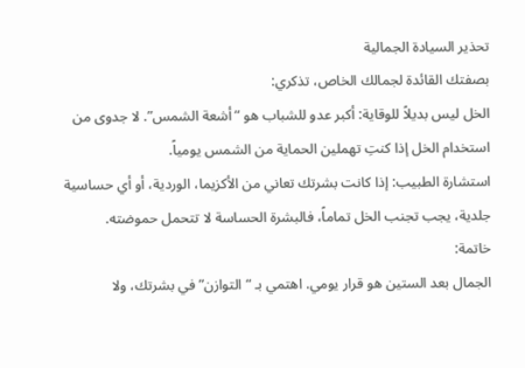تحذير السيادة الجمالية
بصفتك القائدة لجمالك الخاص، تذكري:
الخل ليس بديلاً للوقاية: أكبر عدو للشباب هو “أشعة الشمس”. لا جدوى من استخدام الخل إذا كنتِ تهملين الحماية من الشمس يومياً.
استشارة الطبيب: إذا كانت بشرتك تعاني من الأكزيما، الوردية، أو أي حساسية جلدية، يجب تجنب الخل تماماً، فالبشرة الحساسة لا تتحمل حموضته.
خاتمة:
الجمال بعد الستين هو قرار يومي. اهتمي بـ “التوازن” في بشرتك، ولا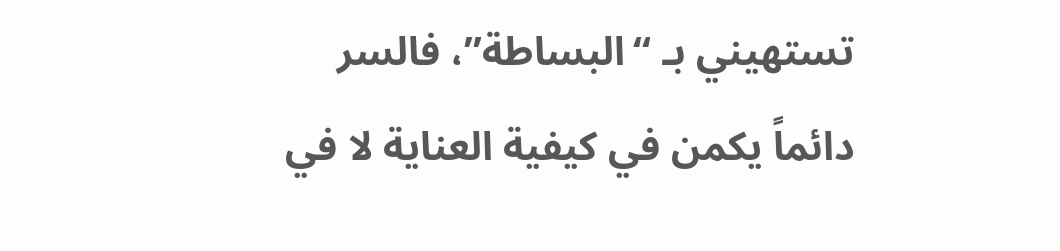تستهيني بـ “البساطة”، فالسر دائماً يكمن في كيفية العناية لا في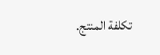تكلفة المنتج.